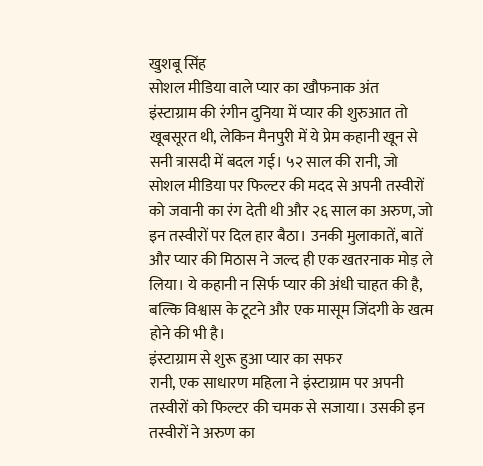खुशबू सिंह
सोशल मीडिया वाले प्यार का खौफनाक अंत
इंस्टाग्राम की रंगीन दुनिया में प्यार की शुरुआत तो खूबसूरत थी, लेकिन मैनपुरी में ये प्रेम कहानी खून से सनी त्रासदी में बदल गई। ५२ साल की रानी, जो सोशल मीडिया पर फिल्टर की मदद से अपनी तस्वीरों को जवानी का रंग देती थी और २६ साल का अरुण, जो इन तस्वीरों पर दिल हार बैठा। उनकी मुलाकातें, बातें और प्यार की मिठास ने जल्द ही एक खतरनाक मोड़ ले लिया। ये कहानी न सिर्फ प्यार की अंधी चाहत की है, बल्कि विश्वास के टूटने और एक मासूम जिंदगी के खत्म होने की भी है।
इंस्टाग्राम से शुरू हुआ प्यार का सफर
रानी, एक साधारण महिला ने इंस्टाग्राम पर अपनी तस्वीरों को फिल्टर की चमक से सजाया। उसकी इन तस्वीरों ने अरुण का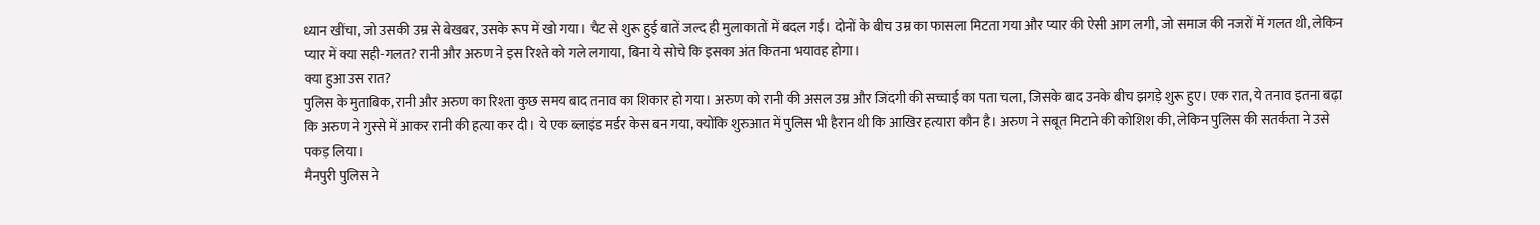ध्यान खींचा, जो उसकी उम्र से बेखबर, उसके रूप में खो गया। चैट से शुरू हुई बातें जल्द ही मुलाकातों में बदल गईं। दोनों के बीच उम्र का फासला मिटता गया और प्यार की ऐसी आग लगी, जो समाज की नजरों में गलत थी, लेकिन प्यार में क्या सही-गलत? रानी और अरुण ने इस रिश्ते को गले लगाया, बिना ये सोचे कि इसका अंत कितना भयावह होगा।
क्या हुआ उस रात?
पुलिस के मुताबिक, रानी और अरुण का रिश्ता कुछ समय बाद तनाव का शिकार हो गया। अरुण को रानी की असल उम्र और जिंदगी की सच्चाई का पता चला, जिसके बाद उनके बीच झगड़े शुरू हुए। एक रात, ये तनाव इतना बढ़ा कि अरुण ने गुस्से में आकर रानी की हत्या कर दी। ये एक ब्लाइंड मर्डर केस बन गया, क्योंकि शुरुआत में पुलिस भी हैरान थी कि आखिर हत्यारा कौन है। अरुण ने सबूत मिटाने की कोशिश की, लेकिन पुलिस की सतर्कता ने उसे पकड़ लिया।
मैनपुरी पुलिस ने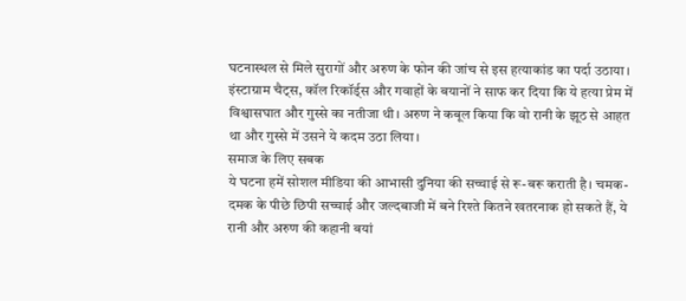घटनास्थल से मिले सुरागों और अरुण के फोन की जांच से इस हत्याकांड का पर्दा उठाया। इंस्टाग्राम चैट्स, कॉल रिकॉर्ड्स और गवाहों के बयानों ने साफ कर दिया कि ये हत्या प्रेम में विश्वासघात और गुस्से का नतीजा थी। अरुण ने कबूल किया कि वो रानी के झूठ से आहत था और गुस्से में उसने ये कदम उठा लिया।
समाज के लिए सबक
ये घटना हमें सोशल मीडिया की आभासी दुनिया की सच्चाई से रू-बरू कराती है। चमक-दमक के पीछे छिपी सच्चाई और जल्दबाजी में बने रिश्ते कितने खतरनाक हो सकते हैं, ये रानी और अरुण की कहानी बयां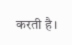करती है।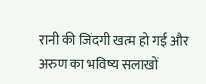रानी की जिंदगी खत्म हो गई और अरुण का भविष्य सलाखों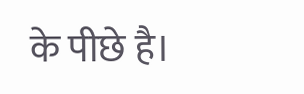के पीछे है।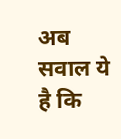अब सवाल ये है कि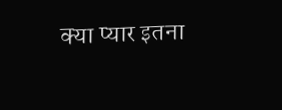क्या प्यार इतना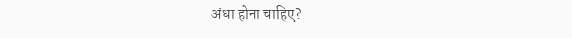अंधा होना चाहिए?